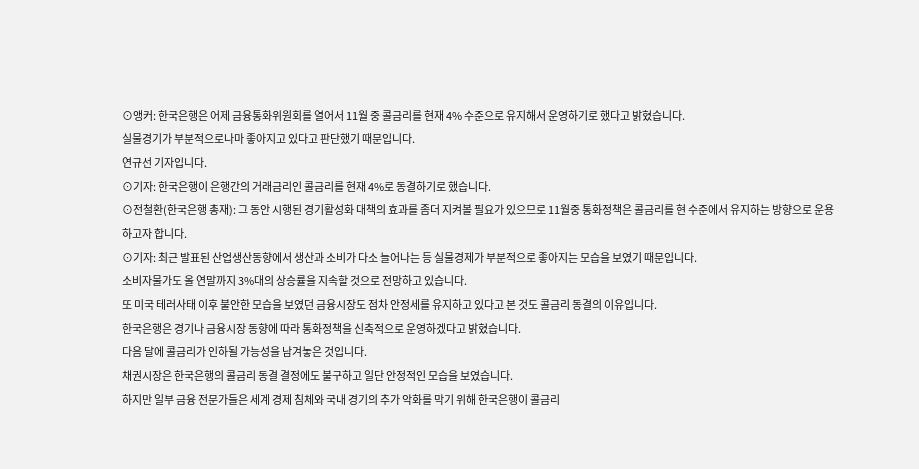⊙앵커: 한국은행은 어제 금융통화위원회를 열어서 11월 중 콜금리를 현재 4% 수준으로 유지해서 운영하기로 했다고 밝혔습니다.
실물경기가 부분적으로나마 좋아지고 있다고 판단했기 때문입니다.
연규선 기자입니다.
⊙기자: 한국은행이 은행간의 거래금리인 콜금리를 현재 4%로 동결하기로 했습니다.
⊙전철환(한국은행 총재): 그 동안 시행된 경기활성화 대책의 효과를 좀더 지켜볼 필요가 있으므로 11월중 통화정책은 콜금리를 현 수준에서 유지하는 방향으로 운용하고자 합니다.
⊙기자: 최근 발표된 산업생산동향에서 생산과 소비가 다소 늘어나는 등 실물경제가 부분적으로 좋아지는 모습을 보였기 때문입니다.
소비자물가도 올 연말까지 3%대의 상승률을 지속할 것으로 전망하고 있습니다.
또 미국 테러사태 이후 불안한 모습을 보였던 금융시장도 점차 안정세를 유지하고 있다고 본 것도 콜금리 동결의 이유입니다.
한국은행은 경기나 금융시장 동향에 따라 통화정책을 신축적으로 운영하겠다고 밝혔습니다.
다음 달에 콜금리가 인하될 가능성을 남겨놓은 것입니다.
채권시장은 한국은행의 콜금리 동결 결정에도 불구하고 일단 안정적인 모습을 보였습니다.
하지만 일부 금융 전문가들은 세계 경제 침체와 국내 경기의 추가 악화를 막기 위해 한국은행이 콜금리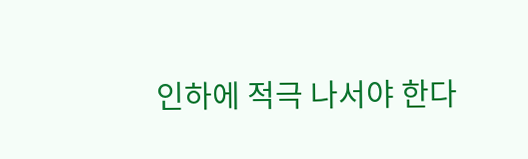인하에 적극 나서야 한다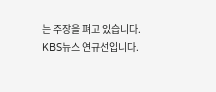는 주장을 펴고 있습니다.
KBS뉴스 연규선입니다.